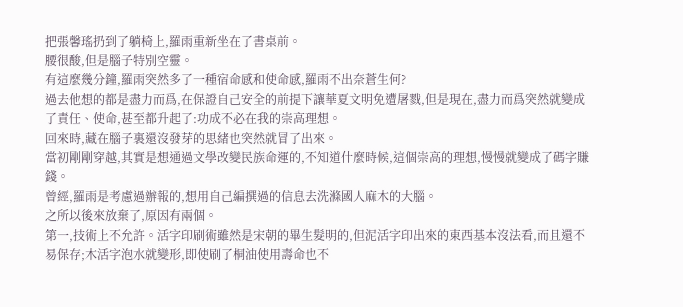把張馨瑤扔到了躺椅上,羅雨重新坐在了書桌前。
腰很酸,但是腦子特別空靈。
有這麼幾分鐘,羅雨突然多了一種宿命感和使命感,羅雨不出奈蒼生何?
過去他想的都是盡力而爲,在保證自己安全的前提下讓華夏文明免遭屠戮,但是現在,盡力而爲突然就變成了責任、使命,甚至都升起了:功成不必在我的崇高理想。
回來時,藏在腦子裏還沒發芽的思緒也突然就冒了出來。
當初剛剛穿越,其實是想通過文學改變民族命運的,不知道什麼時候,這個崇高的理想,慢慢就變成了碼字賺錢。
曾經,羅雨是考慮過辦報的,想用自己編撰過的信息去洗滌國人麻木的大腦。
之所以後來放棄了,原因有兩個。
第一,技術上不允許。活字印刷術雖然是宋朝的畢生髮明的,但泥活字印出來的東西基本沒法看,而且還不易保存;木活字泡水就變形,即使刷了桐油使用壽命也不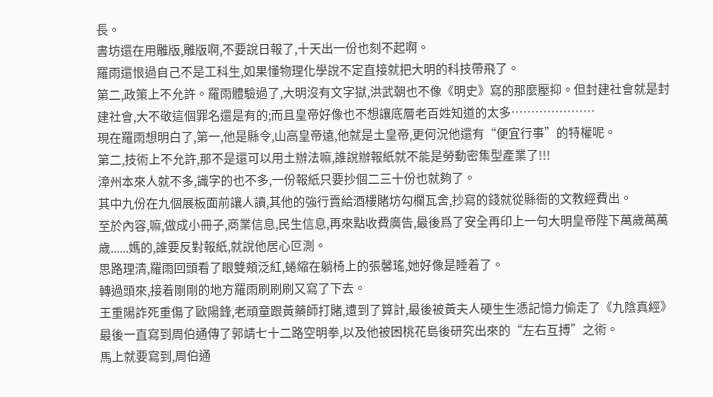長。
書坊還在用雕版,雕版啊,不要說日報了,十天出一份也刻不起啊。
羅雨還恨過自己不是工科生,如果懂物理化學說不定直接就把大明的科技帶飛了。
第二,政策上不允許。羅雨體驗過了,大明沒有文字獄,洪武朝也不像《明史》寫的那麼壓抑。但封建社會就是封建社會,大不敬這個罪名還是有的;而且皇帝好像也不想讓底層老百姓知道的太多…………………
現在羅雨想明白了,第一,他是縣令,山高皇帝遠,他就是土皇帝,更何況他還有“便宜行事”的特權呢。
第二,技術上不允許,那不是還可以用土辦法嘛,誰說辦報紙就不能是勞動密集型產業了!!!
漳州本來人就不多,識字的也不多,一份報紙只要抄個二三十份也就夠了。
其中九份在九個展板面前讓人讀,其他的強行賣給酒樓賭坊勾欄瓦舍,抄寫的錢就從縣衙的文教經費出。
至於內容,嘛,做成小冊子,商業信息,民生信息,再來點收費廣告,最後爲了安全再印上一句大明皇帝陛下萬歲萬萬歲......媽的,誰要反對報紙,就說他居心叵測。
思路理清,羅雨回頭看了眼雙頰泛紅,蜷縮在躺椅上的張馨瑤,她好像是睡着了。
轉過頭來,接着剛剛的地方羅雨刷刷刷又寫了下去。
王重陽詐死重傷了歐陽鋒,老頑童跟黃藥師打賭,遭到了算計,最後被黃夫人硬生生憑記憶力偷走了《九陰真經》
最後一直寫到周伯通傳了郭靖七十二路空明拳,以及他被困桃花島後研究出來的“左右互搏”之術。
馬上就要寫到,周伯通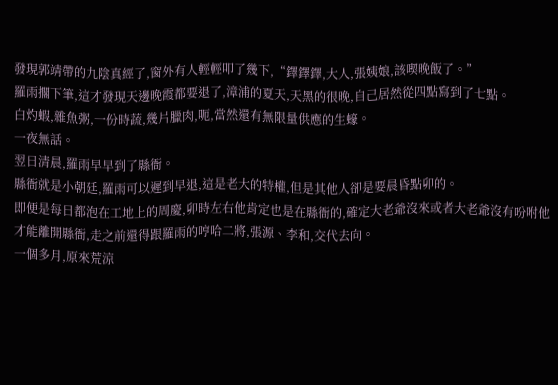發現郭靖帶的九陰真經了,窗外有人輕輕叩了幾下,“鐸鐸鐸,大人,張姨娘,該喫晚飯了。”
羅雨擱下筆,這才發現天邊晚霞都要退了,漳浦的夏天,天黑的很晚,自己居然從四點寫到了七點。
白灼蝦,雜魚粥,一份時蔬,幾片臘肉,呃,當然還有無限量供應的生蠔。
一夜無話。
翌日清晨,羅雨早早到了縣衙。
縣衙就是小朝廷,羅雨可以遲到早退,這是老大的特權,但是其他人卻是要晨昏點卯的。
即便是每日都泡在工地上的周慶,卯時左右他肯定也是在縣衙的,確定大老爺沒來或者大老爺沒有吩咐他才能離開縣衙,走之前還得跟羅雨的哼哈二將,張源、李和,交代去向。
一個多月,原來荒涼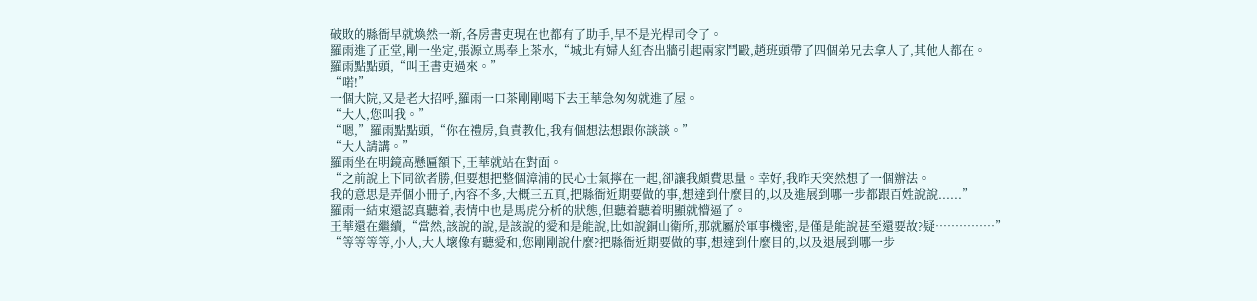破敗的縣衙早就煥然一新,各房書吏現在也都有了助手,早不是光桿司令了。
羅雨進了正堂,剛一坐定,張源立馬奉上茶水,“城北有婦人紅杏出牆引起兩家鬥毆,趙班頭帶了四個弟兄去拿人了,其他人都在。
羅雨點點頭,“叫王書吏過來。”
“喏!”
一個大院,又是老大招呼,羅雨一口茶剛剛喝下去王華急匆匆就進了屋。
“大人,您叫我。”
“嗯,”羅雨點點頭,“你在禮房,負責教化,我有個想法想跟你談談。”
“大人請講。”
羅雨坐在明鏡高懸匾額下,王華就站在對面。
“之前說上下同欲者勝,但要想把整個漳浦的民心士氣擰在一起,卻讓我頗費思量。幸好,我昨天突然想了一個辦法。
我的意思是弄個小冊子,內容不多,大概三五頁,把縣衙近期要做的事,想達到什麼目的,以及進展到哪一步都跟百姓說說......”
羅雨一結束還認真聽着,表情中也是馬虎分析的狀態,但聽着聽着明顯就懵逼了。
王華還在繼續,“當然,該說的說,是該說的愛和是能說,比如說銅山衛所,那就屬於軍事機密,是僅是能說甚至還要故?疑……………”
“等等等等,小人,大人壞像有聽愛和,您剛剛說什麼?把縣衙近期要做的事,想達到什麼目的,以及退展到哪一步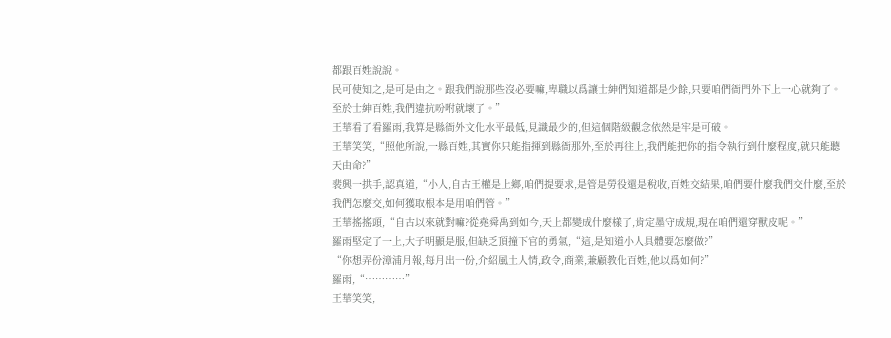都跟百姓說說。
民可使知之,是可是由之。跟我們說那些沒必要嘛,卑職以爲讓士紳們知道都是少餘,只要咱們衙門外下上一心就夠了。
至於士紳百姓,我們違抗吩咐就壞了。”
王華看了看羅雨,我算是縣衙外文化水平最低,見識最少的,但這個階級觀念依然是牢是可破。
王華笑笑,“照他所說,一縣百姓,其實你只能指揮到縣衙那外,至於再往上,我們能把你的指令執行到什麼程度,就只能聽天由命?”
裴興一拱手,認真道,“小人,自古王權是上鄉,咱們提要求,是管是勞役還是稅收,百姓交結果,咱們要什麼我們交什麼,至於我們怎麼交,如何獲取根本是用咱們管。”
王華搖搖頭,“自古以來就對嘛?從堯舜禹到如今,天上都變成什麼樣了,肯定墨守成規,現在咱們還穿獸皮呢。”
羅雨堅定了一上,大子明顯是服,但缺乏頂撞下官的勇氣,“這,是知道小人具體要怎麼做?”
“你想弄份漳浦月報,每月出一份,介紹風土人情,政令,商業,兼顧教化百姓,他以爲如何?”
羅雨,“…………”
王華笑笑,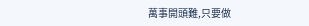萬事開頭難,只要做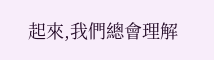起來,我們總會理解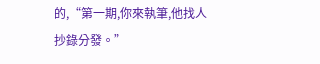的,“第一期,你來執筆,他找人抄錄分發。”